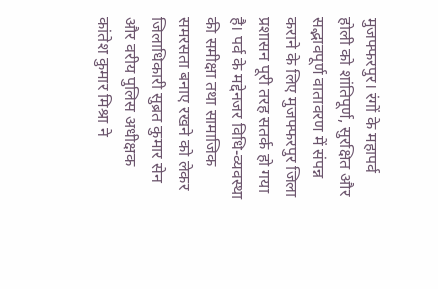मुजफ्फरपुर। रंगों के महापर्व होली को शांतिपूर्ण, सुरक्षित और सद्भावपूर्ण वातावरण में संपन्न कराने के लिए मुजफ्फरपुर जिला प्रशासन पूरी तरह सतर्क हो गया है। पर्व के मद्देनजर विधि-व्यवस्था की समीक्षा तथा सामाजिक समरसता बनाए रखने को लेकर जिलाधिकारी सुब्रत कुमार सेन और वरीय पुलिस अधीक्षक कांतेश कुमार मिश्रा ने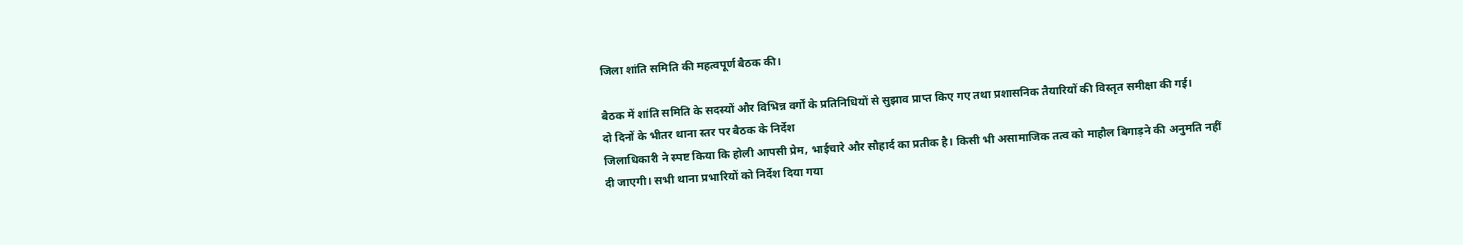जिला शांति समिति की महत्वपूर्ण बैठक की।

बैठक में शांति समिति के सदस्यों और विभिन्न वर्गों के प्रतिनिधियों से सुझाव प्राप्त किए गए तथा प्रशासनिक तैयारियों की विस्तृत समीक्षा की गई।
दो दिनों के भीतर थाना स्तर पर बैठक के निर्देश
जिलाधिकारी ने स्पष्ट किया कि होली आपसी प्रेम, भाईचारे और सौहार्द का प्रतीक है। किसी भी असामाजिक तत्व को माहौल बिगाड़ने की अनुमति नहीं दी जाएगी। सभी थाना प्रभारियों को निर्देश दिया गया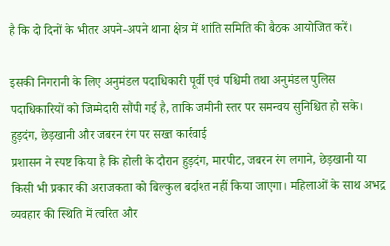है कि दो दिनों के भीतर अपने-अपने थाना क्षेत्र में शांति समिति की बैठक आयोजित करें।

इसकी निगरानी के लिए अनुमंडल पदाधिकारी पूर्वी एवं पश्चिमी तथा अनुमंडल पुलिस पदाधिकारियों को जिम्मेदारी सौंपी गई है, ताकि जमीनी स्तर पर समन्वय सुनिश्चित हो सके।
हुड़दंग, छेड़खानी और जबरन रंग पर सख्त कार्रवाई
प्रशासन ने स्पष्ट किया है कि होली के दौरान हुड़दंग, मारपीट, जबरन रंग लगाने, छेड़खानी या किसी भी प्रकार की अराजकता को बिल्कुल बर्दाश्त नहीं किया जाएगा। महिलाओं के साथ अभद्र व्यवहार की स्थिति में त्वरित और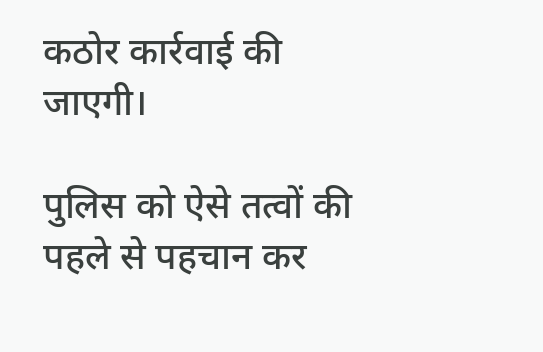कठोर कार्रवाई की जाएगी।

पुलिस को ऐसे तत्वों की पहले से पहचान कर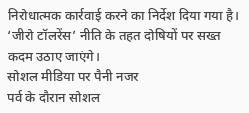निरोधात्मक कार्रवाई करने का निर्देश दिया गया है। ‘जीरो टॉलरेंस’ नीति के तहत दोषियों पर सख्त कदम उठाए जाएंगे।
सोशल मीडिया पर पैनी नजर
पर्व के दौरान सोशल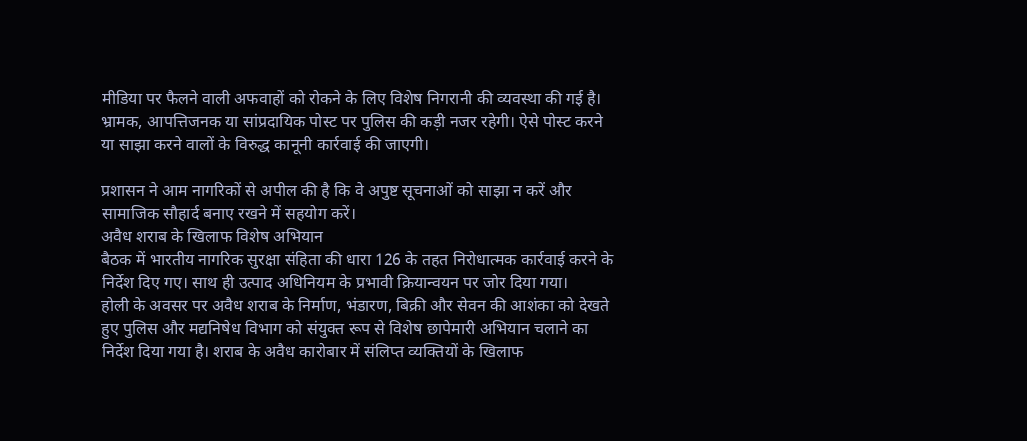मीडिया पर फैलने वाली अफवाहों को रोकने के लिए विशेष निगरानी की व्यवस्था की गई है। भ्रामक, आपत्तिजनक या सांप्रदायिक पोस्ट पर पुलिस की कड़ी नजर रहेगी। ऐसे पोस्ट करने या साझा करने वालों के विरुद्ध कानूनी कार्रवाई की जाएगी।

प्रशासन ने आम नागरिकों से अपील की है कि वे अपुष्ट सूचनाओं को साझा न करें और सामाजिक सौहार्द बनाए रखने में सहयोग करें।
अवैध शराब के खिलाफ विशेष अभियान
बैठक में भारतीय नागरिक सुरक्षा संहिता की धारा 126 के तहत निरोधात्मक कार्रवाई करने के निर्देश दिए गए। साथ ही उत्पाद अधिनियम के प्रभावी क्रियान्वयन पर जोर दिया गया।
होली के अवसर पर अवैध शराब के निर्माण, भंडारण, बिक्री और सेवन की आशंका को देखते हुए पुलिस और मद्यनिषेध विभाग को संयुक्त रूप से विशेष छापेमारी अभियान चलाने का निर्देश दिया गया है। शराब के अवैध कारोबार में संलिप्त व्यक्तियों के खिलाफ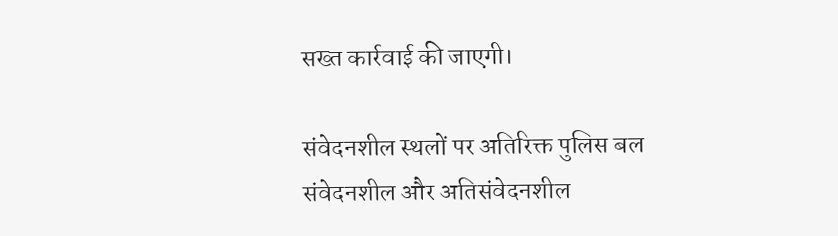सख्त कार्रवाई की जाएगी।

संवेदनशील स्थलों पर अतिरिक्त पुलिस बल
संवेदनशील और अतिसंवेदनशील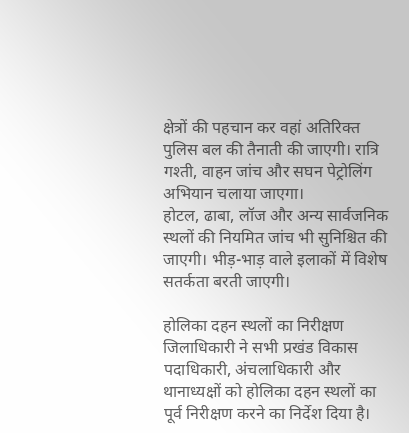क्षेत्रों की पहचान कर वहां अतिरिक्त पुलिस बल की तैनाती की जाएगी। रात्रि गश्ती, वाहन जांच और सघन पेट्रोलिंग अभियान चलाया जाएगा।
होटल, ढाबा, लॉज और अन्य सार्वजनिक स्थलों की नियमित जांच भी सुनिश्चित की जाएगी। भीड़-भाड़ वाले इलाकों में विशेष सतर्कता बरती जाएगी।

होलिका दहन स्थलों का निरीक्षण
जिलाधिकारी ने सभी प्रखंड विकास पदाधिकारी, अंचलाधिकारी और थानाध्यक्षों को होलिका दहन स्थलों का पूर्व निरीक्षण करने का निर्देश दिया है।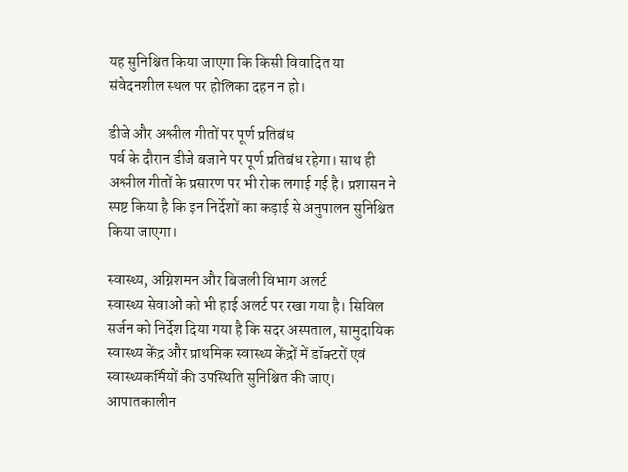यह सुनिश्चित किया जाएगा कि किसी विवादित या संवेदनशील स्थल पर होलिका दहन न हो।

डीजे और अश्लील गीतों पर पूर्ण प्रतिबंध
पर्व के दौरान डीजे बजाने पर पूर्ण प्रतिबंध रहेगा। साथ ही अश्लील गीतों के प्रसारण पर भी रोक लगाई गई है। प्रशासन ने स्पष्ट किया है कि इन निर्देशों का कड़ाई से अनुपालन सुनिश्चित किया जाएगा।

स्वास्थ्य, अग्निशमन और बिजली विभाग अलर्ट
स्वास्थ्य सेवाओं को भी हाई अलर्ट पर रखा गया है। सिविल सर्जन को निर्देश दिया गया है कि सदर अस्पताल, सामुदायिक स्वास्थ्य केंद्र और प्राथमिक स्वास्थ्य केंद्रों में डॉक्टरों एवं स्वास्थ्यकर्मियों की उपस्थिति सुनिश्चित की जाए। आपातकालीन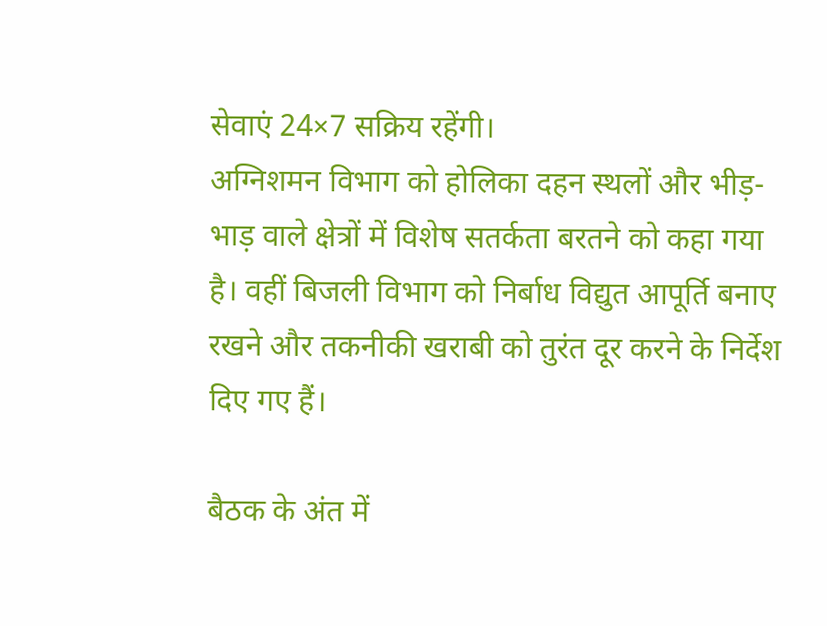सेवाएं 24×7 सक्रिय रहेंगी।
अग्निशमन विभाग को होलिका दहन स्थलों और भीड़-भाड़ वाले क्षेत्रों में विशेष सतर्कता बरतने को कहा गया है। वहीं बिजली विभाग को निर्बाध विद्युत आपूर्ति बनाए रखने और तकनीकी खराबी को तुरंत दूर करने के निर्देश दिए गए हैं।

बैठक के अंत में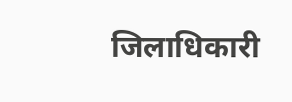जिलाधिकारी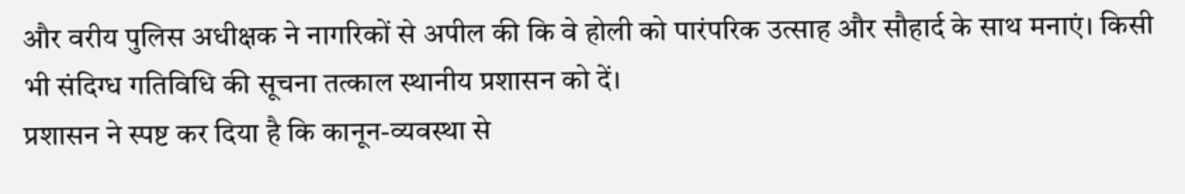और वरीय पुलिस अधीक्षक ने नागरिकों से अपील की कि वे होली को पारंपरिक उत्साह और सौहार्द के साथ मनाएं। किसी भी संदिग्ध गतिविधि की सूचना तत्काल स्थानीय प्रशासन को दें।
प्रशासन ने स्पष्ट कर दिया है कि कानून-व्यवस्था से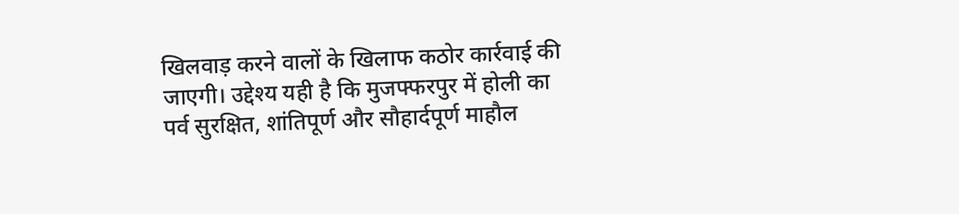खिलवाड़ करने वालों के खिलाफ कठोर कार्रवाई की जाएगी। उद्देश्य यही है कि मुजफ्फरपुर में होली का पर्व सुरक्षित, शांतिपूर्ण और सौहार्दपूर्ण माहौल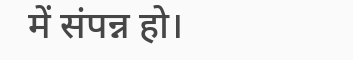में संपन्न हो।